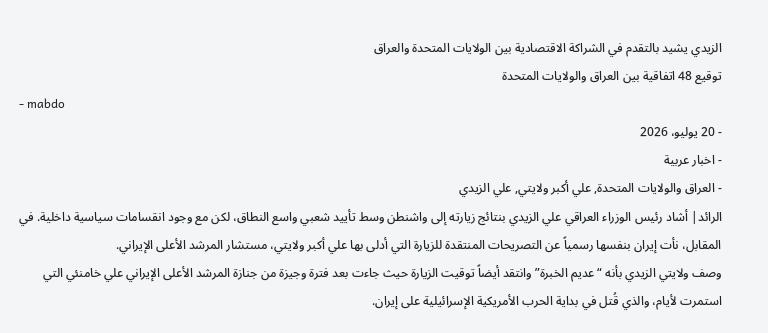الزيدي يشيد بالتقدم في الشراكة الاقتصادية بين الولايات المتحدة والعراق
توقيع 48 اتفاقية بين العراق والولايات المتحدة
- mabdo
- 20 يوليو، 2026
- اخبار عربية
- العراق والولايات المتحدة, علي أكبر ولايتي, علي الزيدي
الرائد| أشاد رئيس الوزراء العراقي علي الزيدي بنتائج زيارته إلى واشنطن وسط تأييد شعبي واسع النطاق، لكن مع وجود انقسامات سياسية داخلية. في المقابل، نأت إيران بنفسها رسمياً عن التصريحات المنتقدة للزيارة التي أدلى بها علي أكبر ولايتي، مستشار المرشد الأعلى الإيراني.
وصف ولايتي الزيدي بأنه “عديم الخبرة” وانتقد أيضاً توقيت الزيارة حيث جاءت بعد فترة وجيزة من جنازة المرشد الأعلى الإيراني علي خامنئي التي استمرت لأيام، والذي قُتل في بداية الحرب الأمريكية الإسرائيلية على إيران.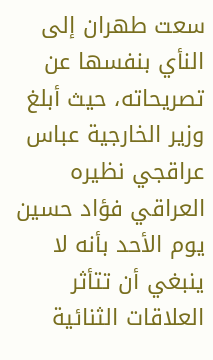سعت طهران إلى النأي بنفسها عن تصريحاته، حيث أبلغ وزير الخارجية عباس عراقجي نظيره العراقي فؤاد حسين يوم الأحد بأنه لا ينبغي أن تتأثر العلاقات الثنائية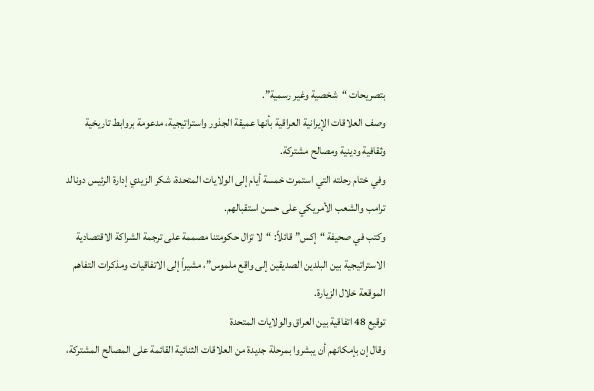بتصريحات “شخصية وغير رسمية”.
وصف العلاقات الإيرانية العراقية بأنها عميقة الجذور واستراتيجية، مدعومة بروابط تاريخية وثقافية ودينية ومصالح مشتركة.
وفي ختام رحلته التي استمرت خمسة أيام إلى الولايات المتحدة، شكر الزيدي إدارة الرئيس دونالد ترامب والشعب الأمريكي على حسن استقبالهم.
وكتب في صحيفة “إكس” قائلاً: “لا تزال حكومتنا مصممة على ترجمة الشراكة الاقتصادية الاستراتيجية بين البلدين الصديقين إلى واقع ملموس”، مشيراً إلى الاتفاقيات ومذكرات التفاهم الموقعة خلال الزيارة.
توقيع 48 اتفاقية بين العراق والولايات المتحدة
وقال إن بإمكانهم أن يبشروا بمرحلة جديدة من العلاقات الثنائية القائمة على المصالح المشتركة،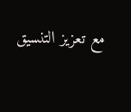مع تعزيز التنسيق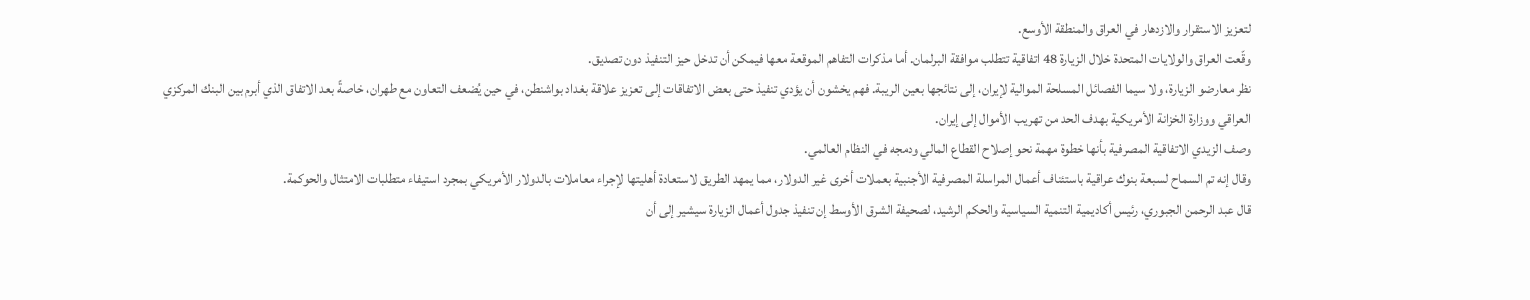لتعزيز الاستقرار والازدهار في العراق والمنطقة الأوسع.
وقّعت العراق والولايات المتحدة خلال الزيارة 48 اتفاقية تتطلب موافقة البرلمان. أما مذكرات التفاهم الموقعة معها فيمكن أن تدخل حيز التنفيذ دون تصديق.
نظر معارضو الزيارة، ولا سيما الفصائل المسلحة الموالية لإيران، إلى نتائجها بعين الريبة. فهم يخشون أن يؤدي تنفيذ حتى بعض الاتفاقات إلى تعزيز علاقة بغداد بواشنطن، في حين يُضعف التعاون مع طهران، خاصةً بعد الاتفاق الذي أبرم بين البنك المركزي العراقي ووزارة الخزانة الأمريكية بهدف الحد من تهريب الأموال إلى إيران.
وصف الزيدي الاتفاقية المصرفية بأنها خطوة مهمة نحو إصلاح القطاع المالي ودمجه في النظام العالمي.
وقال إنه تم السماح لسبعة بنوك عراقية باستئناف أعمال المراسلة المصرفية الأجنبية بعملات أخرى غير الدولار، مما يمهد الطريق لاستعادة أهليتها لإجراء معاملات بالدولار الأمريكي بمجرد استيفاء متطلبات الامتثال والحوكمة.
قال عبد الرحمن الجبوري، رئيس أكاديمية التنمية السياسية والحكم الرشيد، لصحيفة الشرق الأوسط إن تنفيذ جدول أعمال الزيارة سيشير إلى أن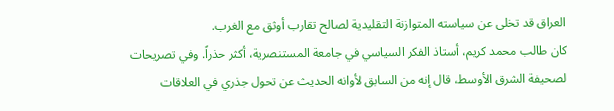العراق قد تخلى عن سياسته المتوازنة التقليدية لصالح تقارب أوثق مع الغرب.
كان طالب محمد كريم، أستاذ الفكر السياسي في جامعة المستنصرية، أكثر حذراً. وفي تصريحات لصحيفة الشرق الأوسط، قال إنه من السابق لأوانه الحديث عن تحول جذري في العلاقات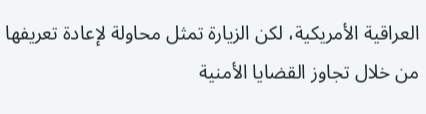العراقية الأمريكية، لكن الزيارة تمثل محاولة لإعادة تعريفها من خلال تجاوز القضايا الأمنية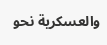والعسكرية نحو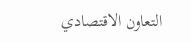التعاون الاقتصادي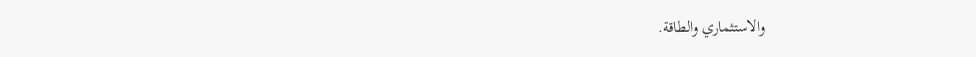والاستثماري والطاقة.